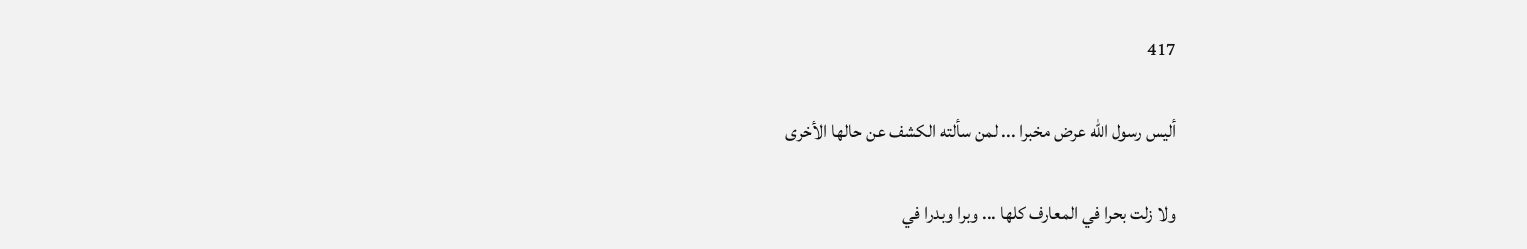417

أليس رسول الله عرض مخبرا ... لمن سألته الكشف عن حالها الأخرى

ولا زلت بحرا في المعارف كلها ... وبرا وبدرا في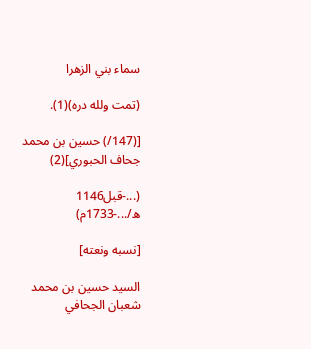سماء بني الزهرا

(تمت ولله دره)(1).

[(147/) حسين بن محمد جحاف الحبوري](2)

(...-قبل1146 ه/...-1733م)

[نسبه ونعته]

السيد حسين بن محمد شعبان الجحافي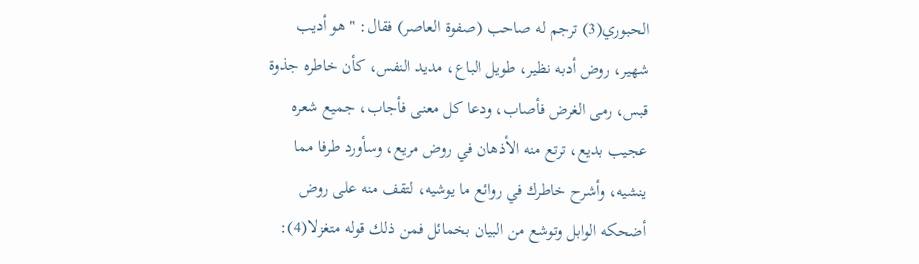الحبوري(3) ترجم له صاحب (صفوة العاصر) فقال: "هو أديب شهير، روض أدبه نظير، طويل الباع، مديد النفس، كأن خاطره جذوة قبس، رمى الغرض فأصاب، ودعا كل معنى فأجاب، جميع شعره عجيب بديع، ترتع منه الأذهان في روض مريع، وسأورد طرفا مما ينشيه، وأشرح خاطرك في روائع ما يوشيه، لتقف منه على روض أضحكه الوابل وتوشع من البيان بخمائل فمن ذلك قوله متغزلا(4):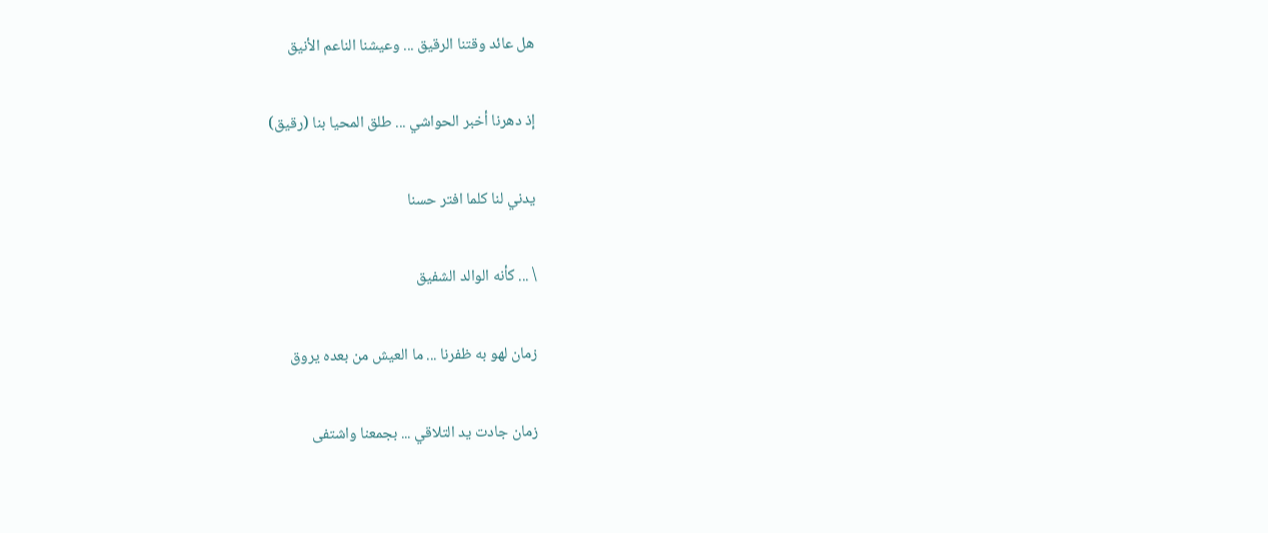هل عائد وقتنا الرقيق ... وعيشنا الناعم الأنيق

إذ دهرنا أخبر الحواشي ... طلق المحيا بنا (رقيق)

يدني لنا كلما افتر حسنا

\ ... كأنه الوالد الشفيق

زمان لهو به ظفرنا ... ما العيش من بعده يروق

زمان جادت يد التلاقي ... بجمعنا واشتفى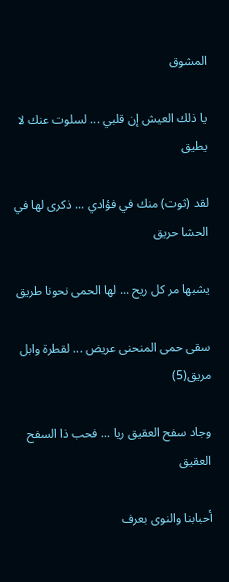المشوق

يا ذلك العيش إن قلبي ... لسلوت عنك لا يطيق

لقد (ثوت) منك في فؤادي ... ذكرى لها في الحشا حريق

يشبها مر كل ريح ... لها الحمى نحونا طريق

سقى حمى المنحنى عريض ... لقطرة وابل مريق(5)

وجاد سفح العقيق ريا ... فحب ذا السفح العقيق

أحبابنا والنوى بعرف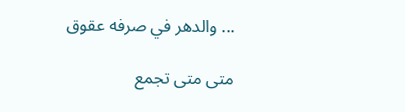... والدهر في صرفه عقوق

متى متى تجمع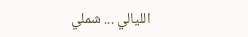الليالي ... شملي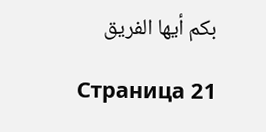بكم أيها الفريق

Страница 21